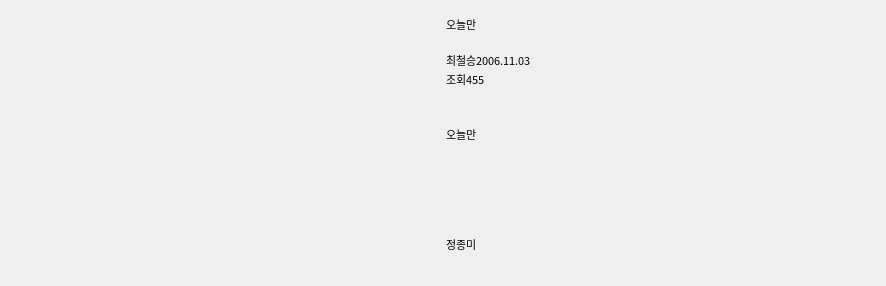오늘만

최철승2006.11.03
조회455


오늘만





정종미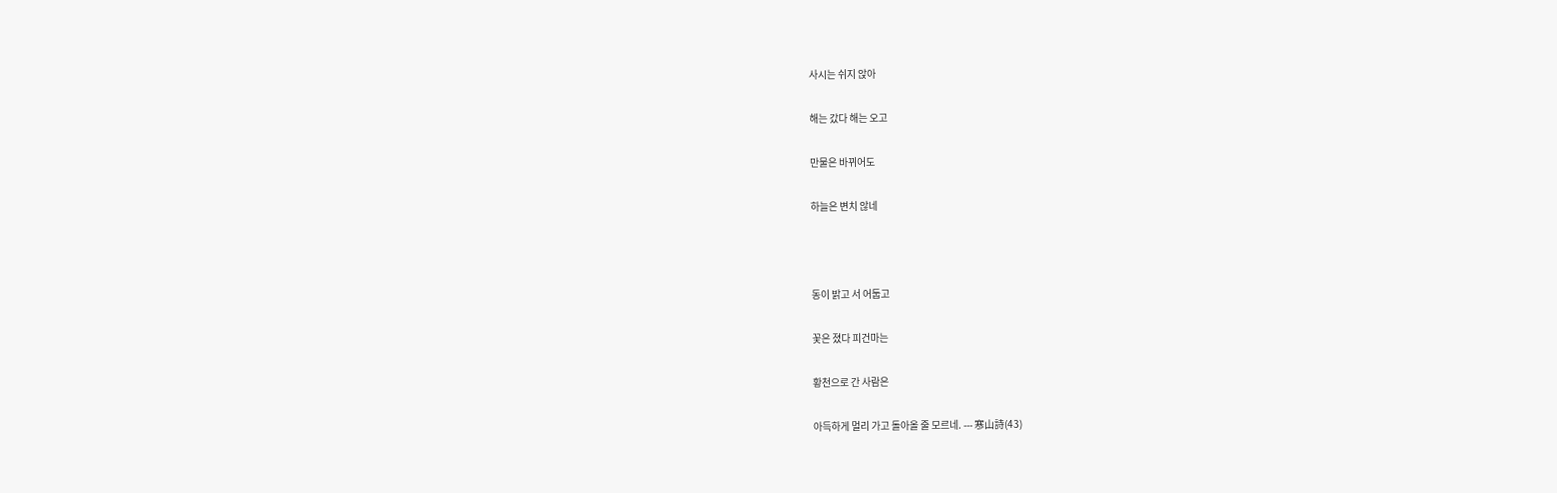사시는 쉬지 앉아

해는 갔다 해는 오고

만물은 바뀌어도

하늘은 변치 않네



동이 밝고 서 어둡고

꽃은 졌다 피건마는

황천으로 간 사람은

아득하게 멀리 가고 돌아올 줄 모르네. --- 寒山詩(43)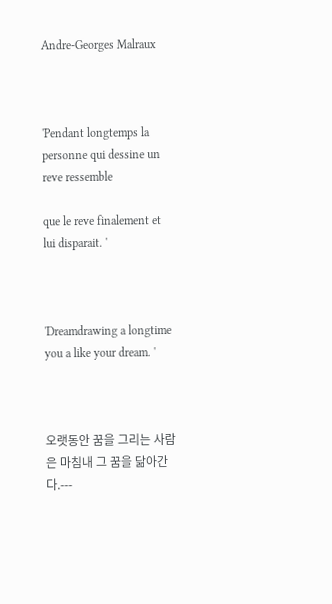Andre-Georges Malraux



'Pendant longtemps la personne qui dessine un reve ressemble

que le reve finalement et lui disparait. '



'Dreamdrawing a longtime you a like your dream. '



오랫동안 꿈을 그리는 사람은 마침내 그 꿈을 닮아간다.---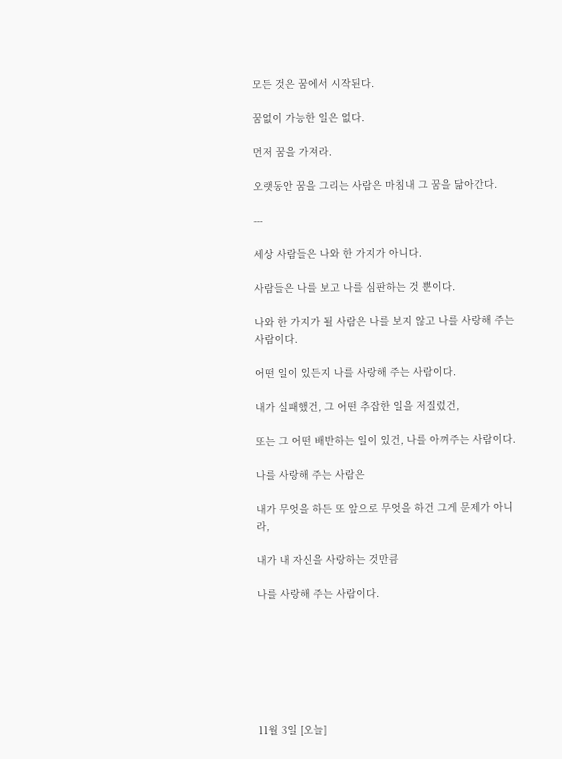모든 것은 꿈에서 시작된다.

꿈없이 가능한 일은 없다.

먼저 꿈을 가져라.

오랫동안 꿈을 그리는 사람은 마침내 그 꿈을 닮아간다.

---

세상 사람들은 나와 한 가지가 아니다.

사람들은 나를 보고 나를 심판하는 것 뿐이다.

나와 한 가지가 될 사람은 나를 보지 않고 나를 사랑해 주는 사람이다.

어떤 일이 있든지 나를 사랑해 주는 사람이다.

내가 실패했건, 그 어떤 추잡한 일을 저질렀건,

또는 그 어떤 배반하는 일이 있건, 나를 아껴주는 사람이다.

나를 사랑해 주는 사람은

내가 무엇을 하든 또 앞으로 무엇을 하건 그게 문제가 아니라,

내가 내 자신을 사랑하는 것만큼

나를 사랑해 주는 사람이다.







11월 3일 [오늘]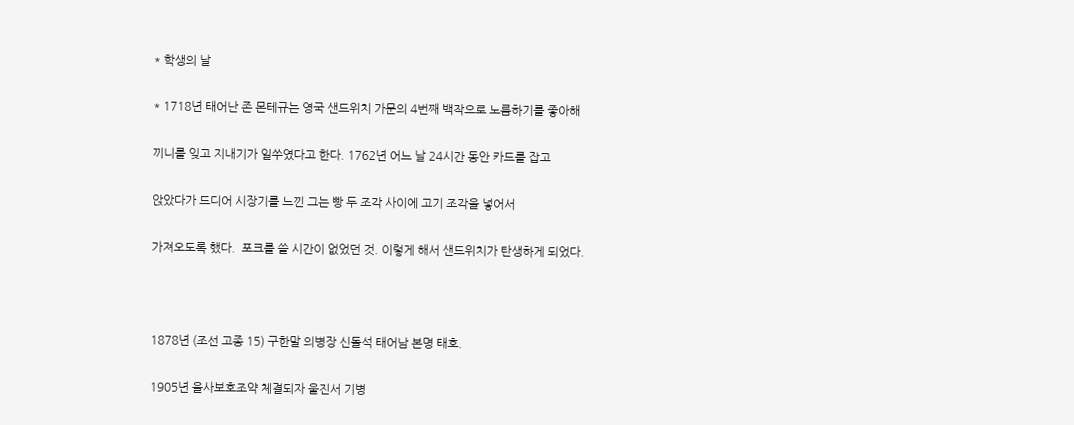* 학생의 날

* 1718년 태어난 존 몬테규는 영국 샌드위치 가문의 4번째 백작으로 노름하기를 좋아해

끼니를 잊고 지내기가 일쑤였다고 한다. 1762년 어느 날 24시간 동안 카드를 잡고

앉았다가 드디어 시장기를 느낀 그는 빵 두 조각 사이에 고기 조각을 넣어서

가져오도록 했다.  포크를 쓸 시간이 없었던 것. 이렇게 해서 샌드위치가 탄생하게 되었다.



1878년 (조선 고종 15) 구한말 의병장 신돌석 태어남 본명 태호.

1905년 을사보호조약 체결되자 울진서 기병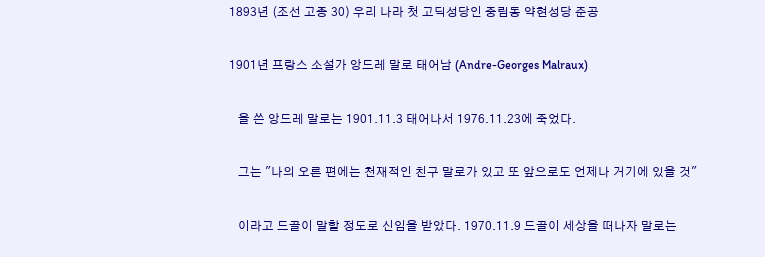1893년 (조선 고종 30) 우리 나라 첫 고딕성당인 중림동 약현성당 준공

1901년 프랑스 소설가 앙드레 말로 태어남 (Andre-Georges Malraux)

   을 쓴 앙드레 말로는 1901.11.3 태어나서 1976.11.23에 죽었다.

   그는 "나의 오른 편에는 천재적인 친구 말로가 있고 또 앞으로도 언제나 거기에 있을 것"

   이라고 드골이 말할 정도로 신임을 받았다. 1970.11.9 드골이 세상을 떠나자 말로는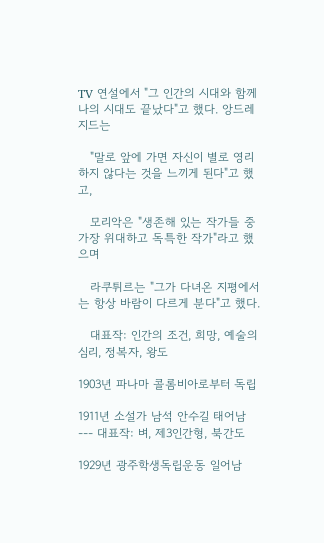TV 연설에서 "그 인간의 시대와 함께 나의 시대도 끝났다"고 했다. 앙드레 지드는

   "말로 앞에 가면 자신이 별로 영리하지 않다는 것을 느끼게 된다"고 했고,

   모리악은 "생존해 있는 작가들 중 가장 위대하고 독특한 작가"라고 했으며

   라쿠튀르는 "그가 다녀온 지평에서는 항상 바람이 다르게 분다"고 했다.

   대표작: 인간의 조건, 희망, 예술의 심리, 정복자, 왕도

1903년 파나마 콜롬비아로부터 독립

1911년 소설가 남석 안수길 태어남 --- 대표작: 벼, 제3인간형, 북간도

1929년 광주학생독립운동 일어남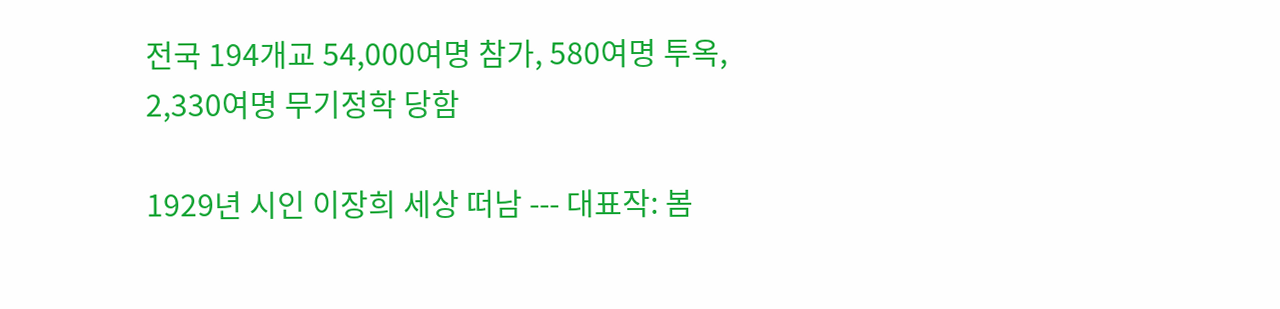전국 194개교 54,000여명 참가, 580여명 투옥, 2,330여명 무기정학 당함

1929년 시인 이장희 세상 떠남 --- 대표작: 봄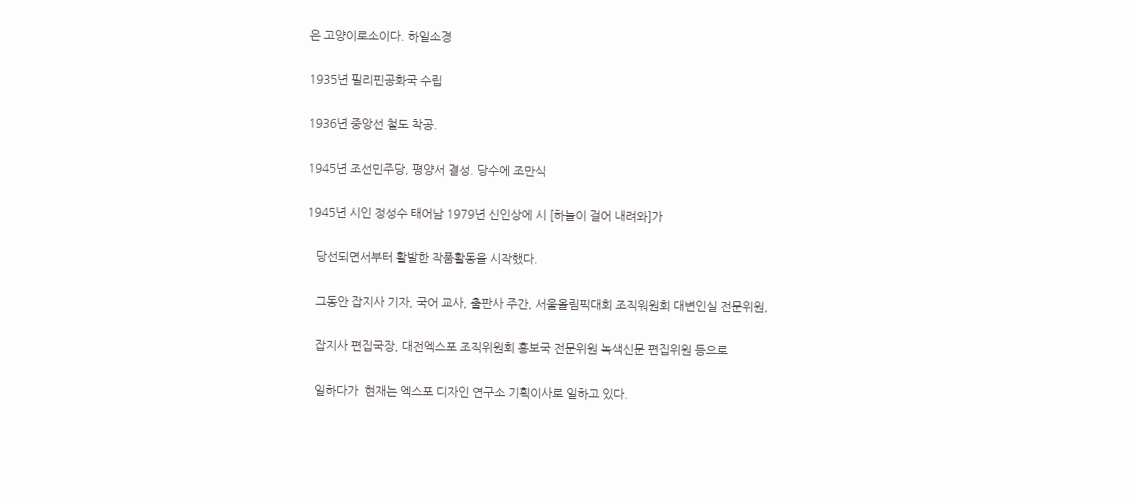은 고양이로소이다. 하일소경

1935년 필리핀공화국 수립

1936년 중앙선 철도 착공.

1945년 조선민주당, 평양서 결성. 당수에 조만식

1945년 시인 정성수 태어남 1979년 신인상에 시 [하늘이 걸어 내려와]가

   당선되면서부터 활발한 작품활동을 시작했다.

   그동안 잡지사 기자, 국어 교사, 출판사 주간, 서울올림픽대회 조직워원회 대변인실 전문위원,

   잡지사 편집국장, 대전엑스포 조직위원회 홍보국 전문위원 녹색신문 편집위원 등으로

   일하다가  현재는 엑스포 디자인 연구소 기획이사로 일하고 있다.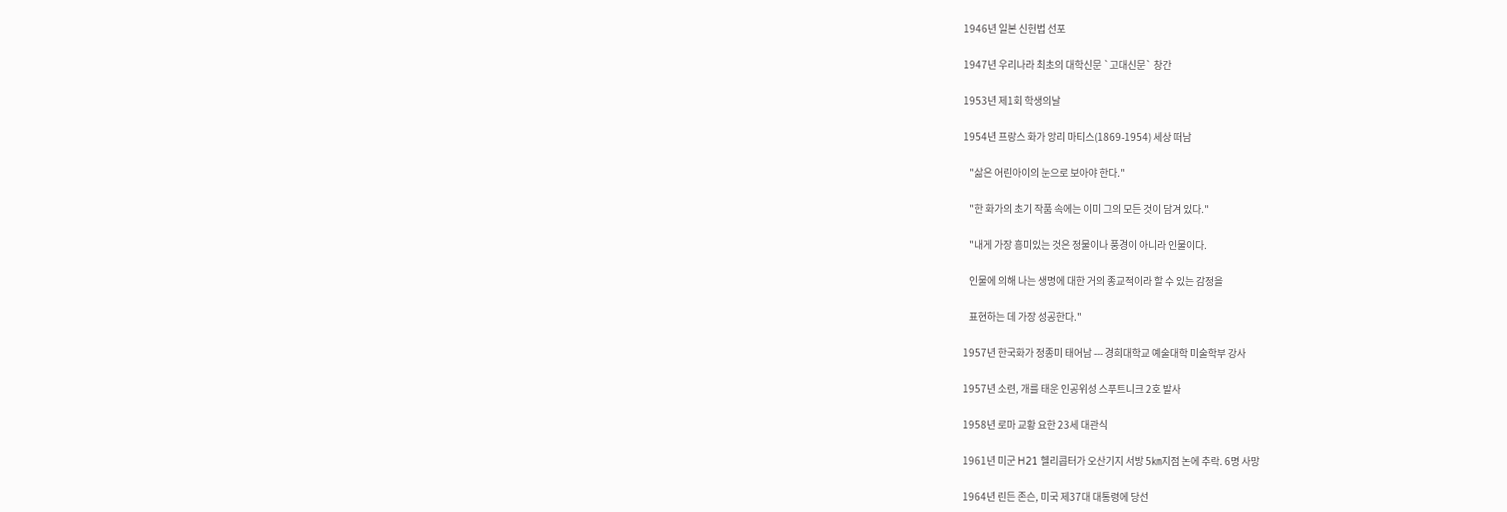1946년 일본 신헌법 선포

1947년 우리나라 최초의 대학신문 `고대신문` 창간

1953년 제1회 학생의날

1954년 프랑스 화가 앙리 마티스(1869-1954) 세상 떠남

   "삶은 어린아이의 눈으로 보아야 한다."

   "한 화가의 초기 작품 속에는 이미 그의 모든 것이 담겨 있다."

   "내게 가장 흥미있는 것은 정물이나 풍경이 아니라 인물이다.

   인물에 의해 나는 생명에 대한 거의 종교적이라 할 수 있는 감정을

   표현하는 데 가장 성공한다."

1957년 한국화가 정종미 태어남 --- 경희대학교 예술대학 미술학부 강사

1957년 소련, 개를 태운 인공위성 스푸트니크 2호 발사

1958년 로마 교황 요한 23세 대관식

1961년 미군 H21 헬리콥터가 오산기지 서방 5㎞지점 논에 추락. 6명 사망

1964년 린든 존슨, 미국 제37대 대통령에 당선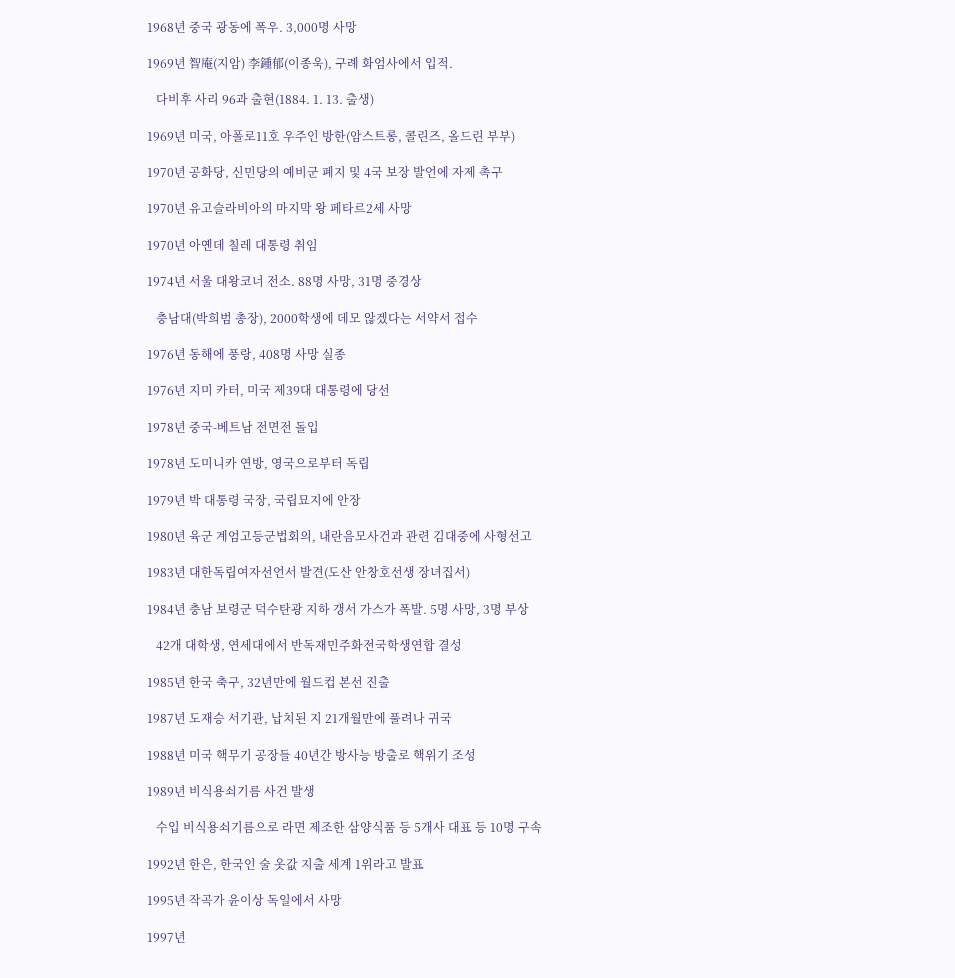1968년 중국 광동에 폭우. 3,000명 사망

1969년 智庵(지암) 李鍾郁(이종욱), 구례 화엄사에서 입적.

   다비후 사리 96과 출현(1884. 1. 13. 출생)

1969년 미국, 아폴로11호 우주인 방한(암스트롱, 콜린즈, 올드린 부부)

1970년 공화당, 신민당의 예비군 폐지 및 4국 보장 발언에 자제 촉구

1970년 유고슬라비아의 마지막 왕 페타르2세 사망

1970년 아옌데 칠레 대통령 취임

1974년 서울 대왕코너 전소. 88명 사망, 31명 중경상

   충남대(박희범 총장), 2000학생에 데모 않겠다는 서약서 접수

1976년 동해에 풍랑, 408명 사망 실종

1976년 지미 카터, 미국 제39대 대통령에 당선

1978년 중국-베트남 전면전 돌입

1978년 도미니카 연방, 영국으로부터 독립

1979년 박 대통령 국장, 국립묘지에 안장

1980년 육군 계엄고등군법회의, 내란음모사건과 관련 김대중에 사형선고

1983년 대한독립여자선언서 발견(도산 안창호선생 장녀집서)

1984년 충남 보령군 덕수탄광 지하 갱서 가스가 폭발. 5명 사망, 3명 부상

   42개 대학생, 연세대에서 반독재민주화전국학생연합 결성

1985년 한국 축구, 32년만에 월드컵 본선 진출

1987년 도재승 서기관, 납치된 지 21개월만에 풀려나 귀국

1988년 미국 핵무기 공장들 40년간 방사능 방출로 핵위기 조성

1989년 비식용쇠기름 사건 발생

   수입 비식용쇠기름으로 라면 제조한 삼양식품 등 5개사 대표 등 10명 구속

1992년 한은, 한국인 술 옷값 지출 세계 1위라고 발표

1995년 작곡가 윤이상 독일에서 사망

1997년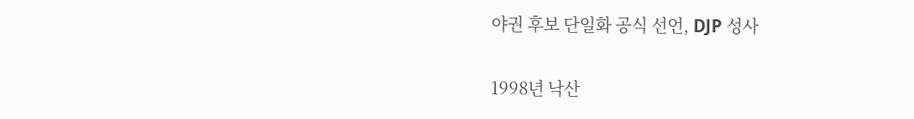야권 후보 단일화 공식 선언, DJP 성사

1998년 낙산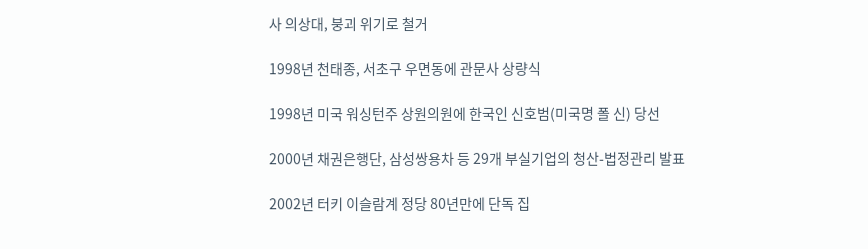사 의상대, 붕괴 위기로 철거

1998년 천태종, 서초구 우면동에 관문사 상량식

1998년 미국 워싱턴주 상원의원에 한국인 신호범(미국명 폴 신) 당선

2000년 채권은행단, 삼성쌍용차 등 29개 부실기업의 청산-법정관리 발표

2002년 터키 이슬람계 정당 80년만에 단독 집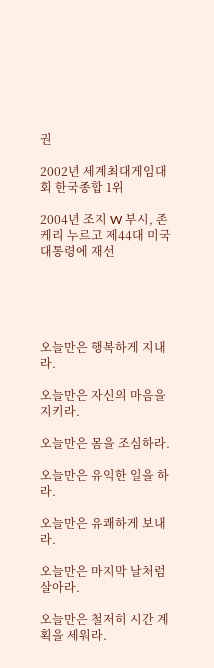권

2002년 세계최대게임대회 한국종합 1위

2004년 조지 W 부시, 존 케리 누르고 제44대 미국 대통령에 재선





오늘만은 행복하게 지내라.

오늘만은 자신의 마음을 지키라.

오늘만은 몸을 조심하라.

오늘만은 유익한 일을 하라.

오늘만은 유쾌하게 보내라.

오늘만은 마지막 날처럼 살아라.

오늘만은 철저히 시간 계획을 세워라.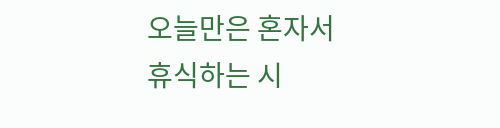오늘만은 혼자서 휴식하는 시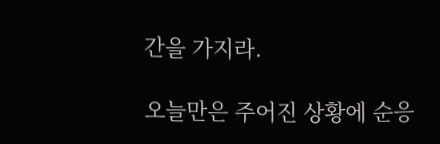간을 가지라.

오늘만은 주어진 상황에 순응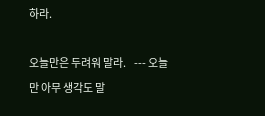하라.

오늘만은 두려워 말라.    --- 오늘만 아무 생각도 말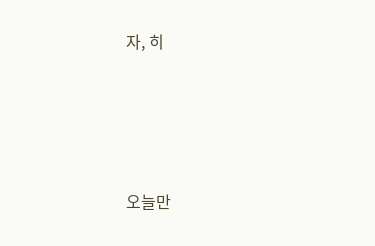자, 히







오늘만